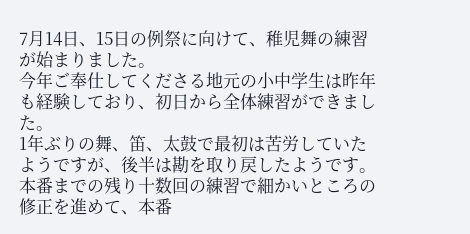7月14日、15日の例祭に向けて、稚児舞の練習が始まりました。
今年ご奉仕してくださる地元の小中学生は昨年も経験しており、初日から全体練習ができました。
1年ぶりの舞、笛、太鼓で最初は苦労していたようですが、後半は勘を取り戻したようです。
本番までの残り十数回の練習で細かいところの修正を進めて、本番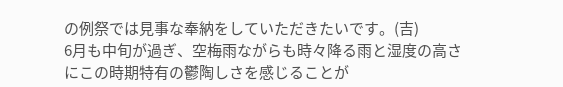の例祭では見事な奉納をしていただきたいです。(吉)
6月も中旬が過ぎ、空梅雨ながらも時々降る雨と湿度の高さにこの時期特有の鬱陶しさを感じることが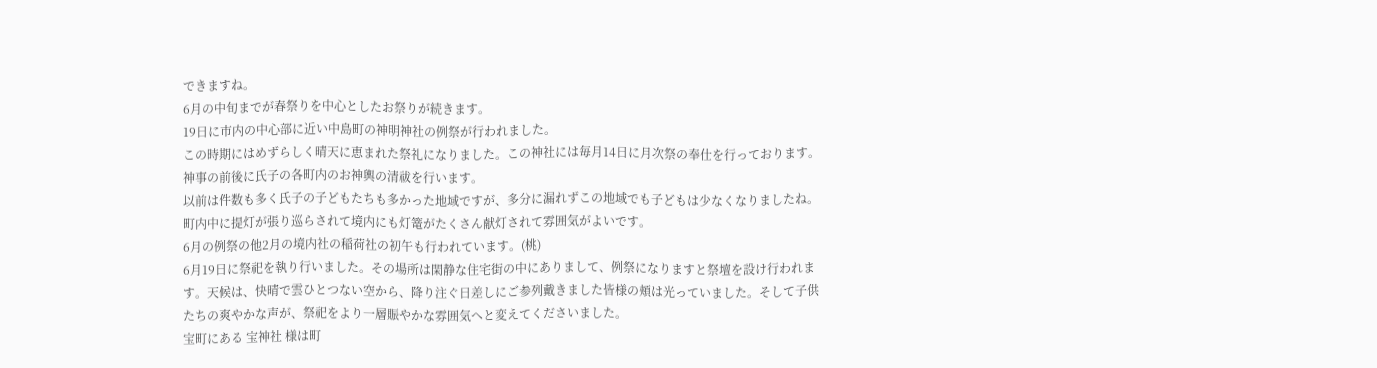できますね。
6月の中旬までが春祭りを中心としたお祭りが続きます。
19日に市内の中心部に近い中島町の神明神社の例祭が行われました。
この時期にはめずらしく晴天に恵まれた祭礼になりました。この神社には毎月14日に月次祭の奉仕を行っております。
神事の前後に氏子の各町内のお神輿の清祓を行います。
以前は件数も多く氏子の子どもたちも多かった地域ですが、多分に漏れずこの地域でも子どもは少なくなりましたね。
町内中に提灯が張り巡らされて境内にも灯篭がたくさん献灯されて雰囲気がよいです。
6月の例祭の他2月の境内社の稲荷社の初午も行われています。(桃)
6月19日に祭祀を執り行いました。その場所は閑静な住宅街の中にありまして、例祭になりますと祭壇を設け行われます。天候は、快晴で雲ひとつない空から、降り注ぐ日差しにご参列戴きました皆様の頬は光っていました。そして子供たちの爽やかな声が、祭祀をより一層賑やかな雰囲気へと変えてくださいました。
宝町にある 宝神社 様は町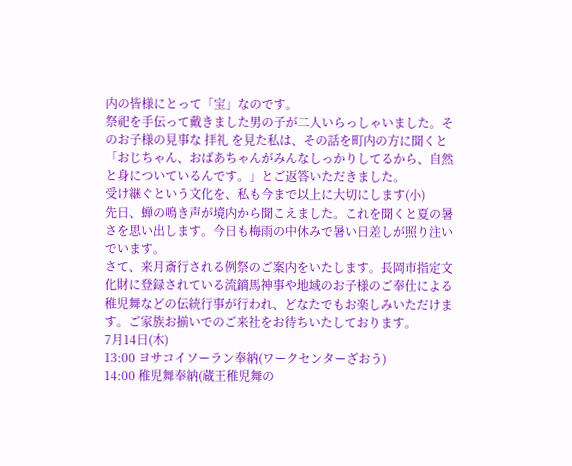内の皆様にとって「宝」なのです。
祭祀を手伝って戴きました男の子が二人いらっしゃいました。そのお子様の見事な 拝礼 を見た私は、その話を町内の方に聞くと
「おじちゃん、おばあちゃんがみんなしっかりしてるから、自然と身についているんです。」とご返答いただきました。
受け継ぐという文化を、私も今まで以上に大切にします(小)
先日、蝉の鳴き声が境内から聞こえました。これを聞くと夏の暑さを思い出します。今日も梅雨の中休みで暑い日差しが照り注いでいます。
さて、来月斎行される例祭のご案内をいたします。長岡市指定文化財に登録されている流鏑馬神事や地域のお子様のご奉仕による稚児舞などの伝統行事が行われ、どなたでもお楽しみいただけます。ご家族お揃いでのご来社をお待ちいたしております。
7月14日(木)
13:00 ヨサコイソーラン奉納(ワークセンターざおう)
14:00 稚児舞奉納(蔵王稚児舞の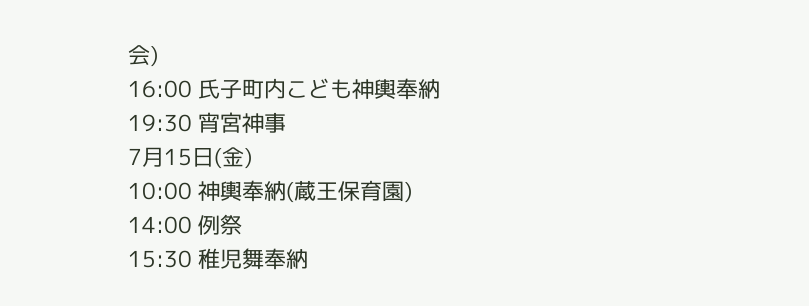会)
16:00 氏子町内こども神輿奉納
19:30 宵宮神事
7月15日(金)
10:00 神輿奉納(蔵王保育園)
14:00 例祭
15:30 稚児舞奉納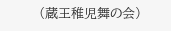(蔵王稚児舞の会)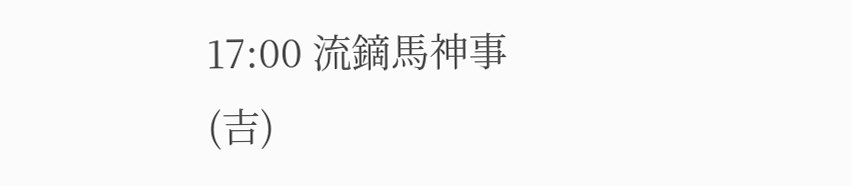17:00 流鏑馬神事
(吉)